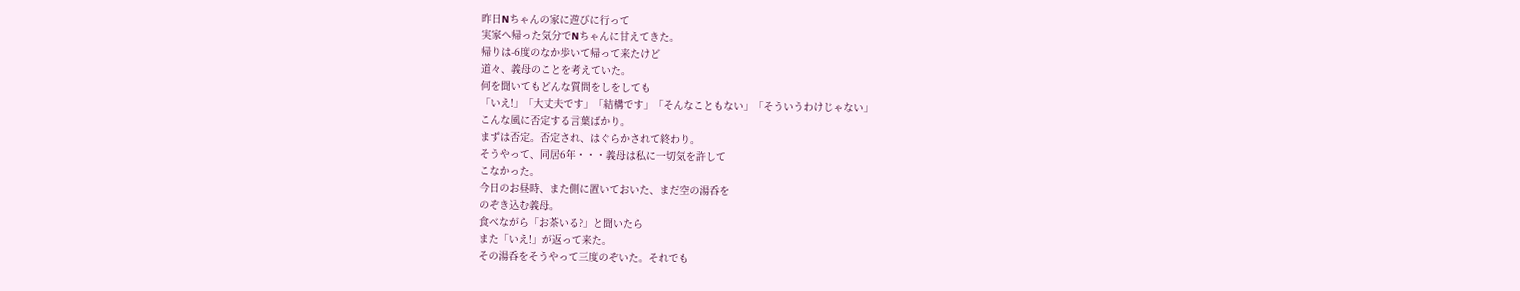昨日Nちゃんの家に遊びに行って
実家へ帰った気分でNちゃんに甘えてきた。
帰りは-6度のなか歩いて帰って来たけど
道々、義母のことを考えていた。
何を聞いてもどんな質問をしをしても
「いえ!」「大丈夫です」「結構です」「そんなこともない」「そういうわけじゃない」
こんな風に否定する言葉ばかり。
まずは否定。否定され、はぐらかされて終わり。
そうやって、同居6年・・・義母は私に一切気を許して
こなかった。
今日のお昼時、また側に置いておいた、まだ空の湯呑を
のぞき込む義母。
食べながら「お茶いる?」と聞いたら
また「いえ!」が返って来た。
その湯呑をそうやって三度のぞいた。それでも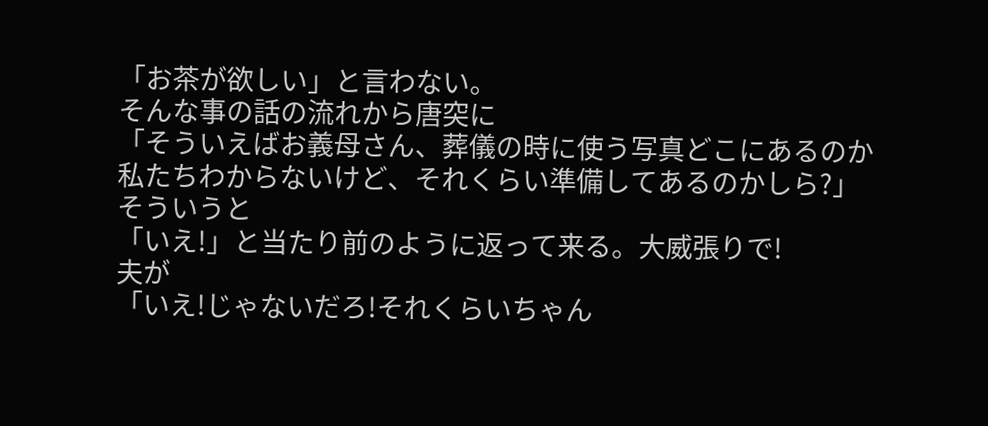「お茶が欲しい」と言わない。
そんな事の話の流れから唐突に
「そういえばお義母さん、葬儀の時に使う写真どこにあるのか
私たちわからないけど、それくらい準備してあるのかしら?」
そういうと
「いえ!」と当たり前のように返って来る。大威張りで!
夫が
「いえ!じゃないだろ!それくらいちゃん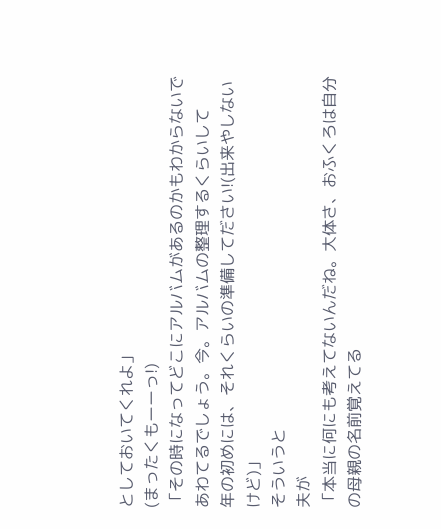としておいてくれよ」
(まったくもーーっ!)
「その時になってどこにアルバムがあるのかもわからないで
あわてるでしょう。今。アルバムの整理するくらいして
年の初めには、それくらいの準備してださい!(出来やしないけど)」
そういうと
夫が
「本当に何にも考えてないんだね。大体さ、おふくろは自分の母親の名前覚えてる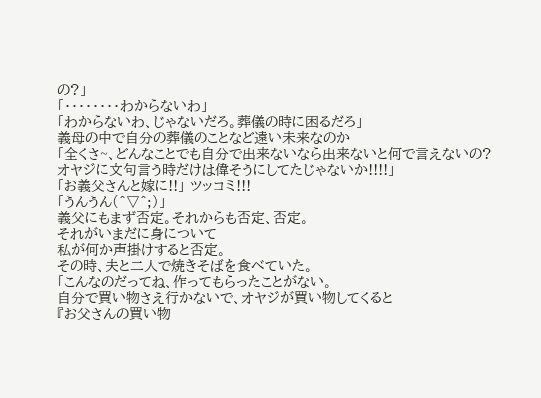の?」
「・・・・・・・・わからないわ」
「わからないわ、じゃないだろ。葬儀の時に困るだろ」
義母の中で自分の葬儀のことなど遠い未来なのか
「全くさ~、どんなことでも自分で出来ないなら出来ないと何で言えないの?
オヤジに文句言う時だけは偉そうにしてたじゃないか!!!!」
「お義父さんと嫁に!!」 ツッコミ!!!
「うんうん(^▽^;)」
義父にもまず否定。それからも否定、否定。
それがいまだに身について
私が何か声掛けすると否定。
その時、夫と二人で焼きそばを食べていた。
「こんなのだってね、作ってもらったことがない。
自分で買い物さえ行かないで、オヤジが買い物してくると
『お父さんの買い物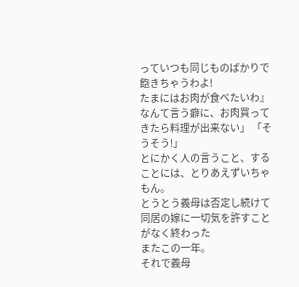っていつも同じものばかりで飽きちゃうわよ!
たまにはお肉が食べたいわ』
なんて言う癖に、お肉買ってきたら料理が出来ない」 「そうそう!」
とにかく人の言うこと、することには、とりあえずいちゃもん。
とうとう義母は否定し続けて同居の嫁に一切気を許すことがなく終わった
またこの一年。
それで義母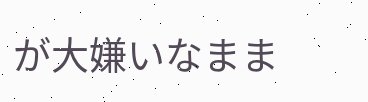が大嫌いなまま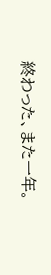終わった、また一年。